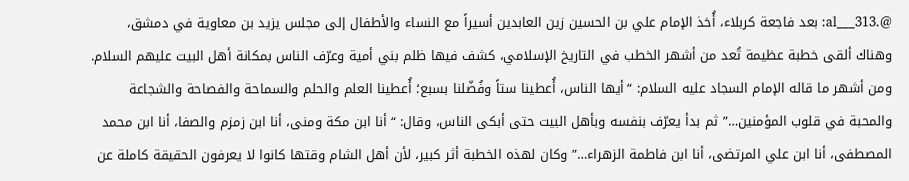@.al___313: بعد فاجعة كربلاء، أُخذ الإمام علي بن الحسين زين العابدين أسيراً مع النساء والأطفال إلى مجلس يزيد بن معاوية في دمشق، وهناك ألقى خطبة عظيمة تُعد من أشهر الخطب في التاريخ الإسلامي، كشف فيها ظلم بني أمية وعرّف الناس بمكانة أهل البيت عليهم السلام. ومن أشهر ما قاله الإمام السجاد عليه السلام: “أيها الناس، أُعطينا ستاً وفُضّلنا بسبع؛ أُعطينا العلم والحلم والسماحة والفصاحة والشجاعة والمحبة في قلوب المؤمنين…” ثم بدأ يعرّف بنفسه وبأهل البيت حتى أبكى الناس، وقال: “أنا ابن مكة ومنى، أنا ابن زمزم والصفا، أنا ابن محمد المصطفى، أنا ابن علي المرتضى، أنا ابن فاطمة الزهراء…” وكان لهذه الخطبة أثر كبير، لأن أهل الشام وقتها كانوا لا يعرفون الحقيقة كاملة عن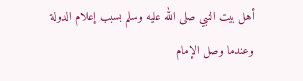أهل بيت النبي صلى الله عليه وسلم بسبب إعلام الدولة وعندما وصل الإمام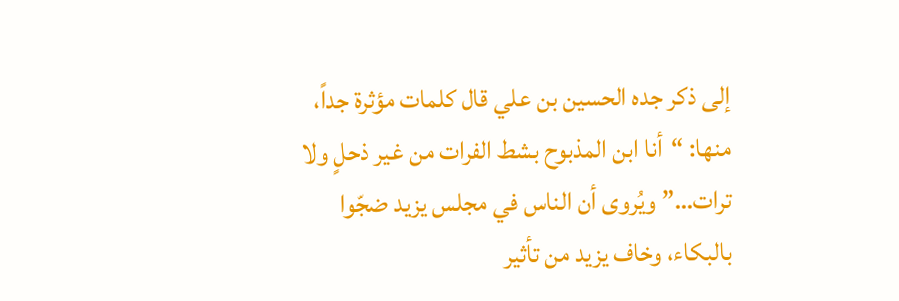إلى ذكر جده الحسين بن علي قال كلمات مؤثرة جداً، منها: “أنا ابن المذبوح بشط الفرات من غير ذحلٍ ولا ترات…” ويُروى أن الناس في مجلس يزيد ضجّوا بالبكاء، وخاف يزيد من تأثير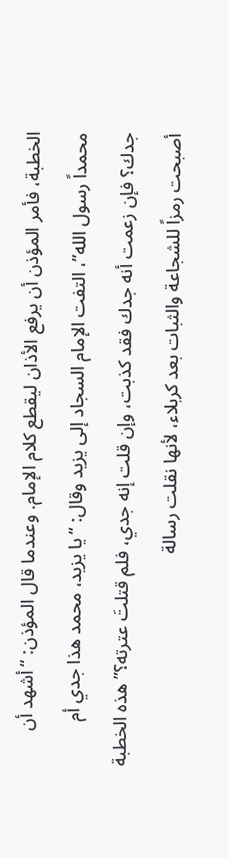الخطبة، فأمر المؤذن أن يرفع الأذان ليقطع كلام الإمام. وعندما قال المؤذن: “أشهد أن محمداً رسول الله”، التفت الإمام السجاد إلى يزيد وقال: “يا يزيد، محمد هذا جدي أم جدك؟ فإن زعمت أنه جدك فقد كذبت، وإن قلت إنه جدي، فلم قتلتَ عترته؟” هذه الخطبة أصبحت رمزاً للشجاعة والثبات بعد كربلاء، لأنها نقلت رسالة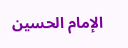الإمام الحسين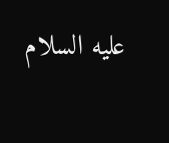عليه السلام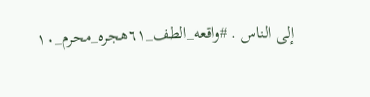إلى الناس . #واقعه_الطف_٦١هجره_محرم_١٠